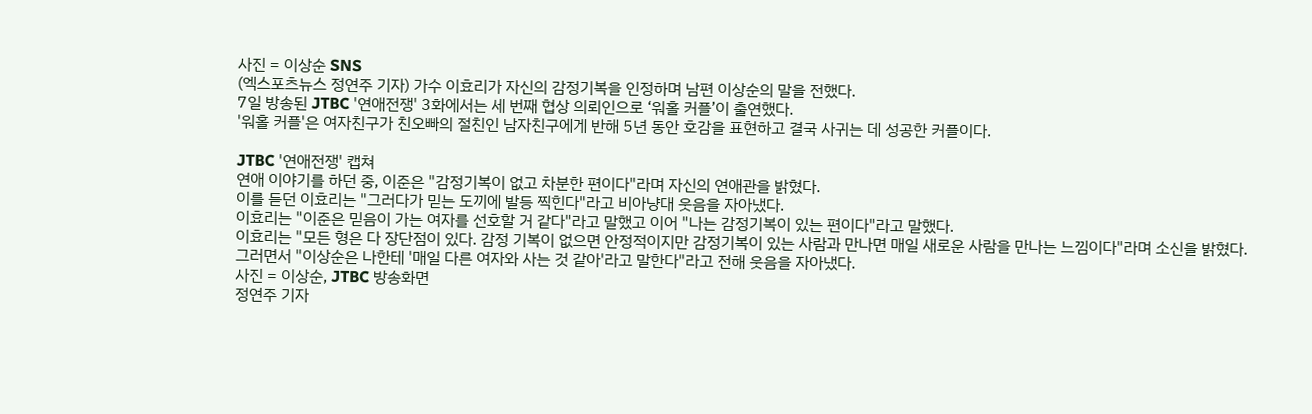사진 = 이상순 SNS
(엑스포츠뉴스 정연주 기자) 가수 이효리가 자신의 감정기복을 인정하며 남편 이상순의 말을 전했다.
7일 방송된 JTBC '연애전쟁' 3화에서는 세 번째 협상 의뢰인으로 ‘워홀 커플’이 출연했다.
'워홀 커플'은 여자친구가 친오빠의 절친인 남자친구에게 반해 5년 동안 호감을 표현하고 결국 사귀는 데 성공한 커플이다.

JTBC '연애전쟁' 캡쳐
연애 이야기를 하던 중, 이준은 "감정기복이 없고 차분한 편이다"라며 자신의 연애관을 밝혔다.
이를 듣던 이효리는 "그러다가 믿는 도끼에 발등 찍힌다"라고 비아냥대 웃음을 자아냈다.
이효리는 "이준은 믿음이 가는 여자를 선호할 거 같다"라고 말했고 이어 "나는 감정기복이 있는 편이다"라고 말했다.
이효리는 "모든 형은 다 장단점이 있다. 감정 기복이 없으면 안정적이지만 감정기복이 있는 사람과 만나면 매일 새로운 사람을 만나는 느낌이다"라며 소신을 밝혔다.
그러면서 "이상순은 나한테 '매일 다른 여자와 사는 것 같아'라고 말한다"라고 전해 웃음을 자아냈다.
사진 = 이상순, JTBC 방송화면
정연주 기자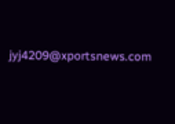jyj4209@xportsnews.com